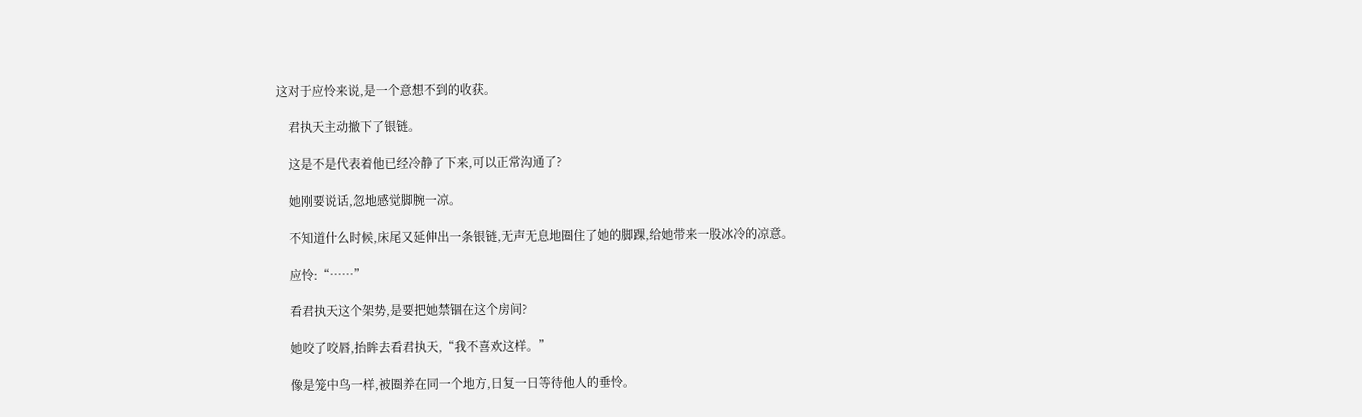这对于应怜来说,是一个意想不到的收获。

    君执天主动撤下了银链。

    这是不是代表着他已经冷静了下来,可以正常沟通了?

    她刚要说话,忽地感觉脚腕一凉。

    不知道什么时候,床尾又延伸出一条银链,无声无息地圈住了她的脚踝,给她带来一股冰冷的凉意。

    应怜:“……”

    看君执天这个架势,是要把她禁锢在这个房间?

    她咬了咬唇,抬眸去看君执天,“我不喜欢这样。”

    像是笼中鸟一样,被圈养在同一个地方,日复一日等待他人的垂怜。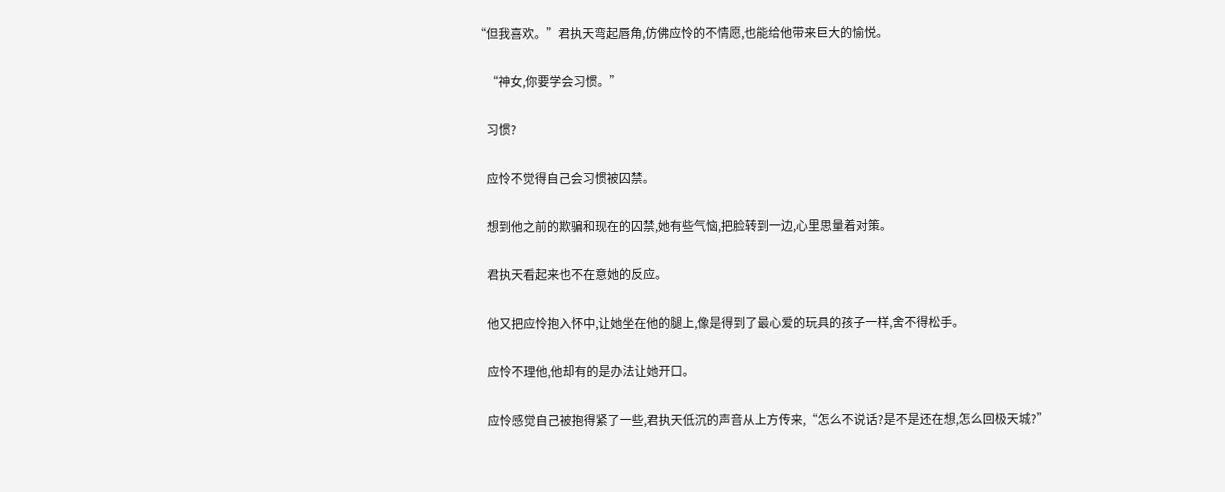“但我喜欢。”君执天弯起唇角,仿佛应怜的不情愿,也能给他带来巨大的愉悦。

    “神女,你要学会习惯。”

    习惯?

    应怜不觉得自己会习惯被囚禁。

    想到他之前的欺骗和现在的囚禁,她有些气恼,把脸转到一边,心里思量着对策。

    君执天看起来也不在意她的反应。

    他又把应怜抱入怀中,让她坐在他的腿上,像是得到了最心爱的玩具的孩子一样,舍不得松手。

    应怜不理他,他却有的是办法让她开口。

    应怜感觉自己被抱得紧了一些,君执天低沉的声音从上方传来,“怎么不说话?是不是还在想,怎么回极天城?”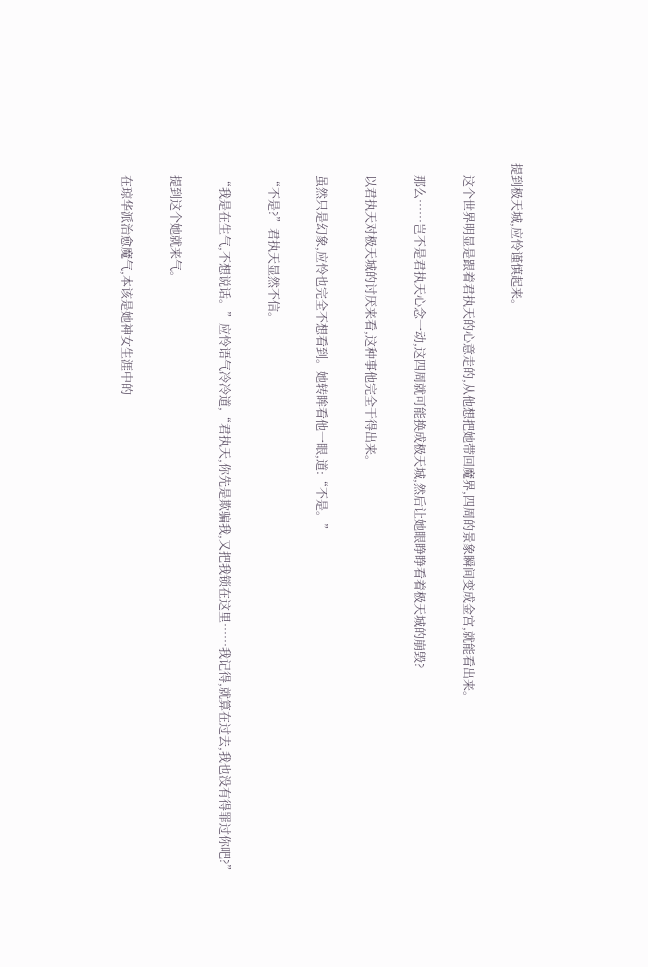提到极天城,应怜谨慎起来。

    这个世界明显是跟着君执天的心意走的,从他想把她带回魔界,四周的景象瞬间变成金宫,就能看出来。

    那么……岂不是君执天心念一动,这四周就可能换成极天城,然后让她眼睁睁看着极天城的崩毁?

    以君执天对极天城的讨厌来看,这种事他完全干得出来。

    虽然只是幻象,应怜也完全不想看到。她转眸看他一眼,道:“不是。”

    “不是?”君执天显然不信。

    “我是在生气,不想说话。”应怜语气冷冷道,“君执天,你先是欺骗我,又把我锁在这里……我记得,就算在过去,我也没有得罪过你吧?”

    提到这个她就来气。

    在琼华派治愈魔气,本该是她神女生涯中的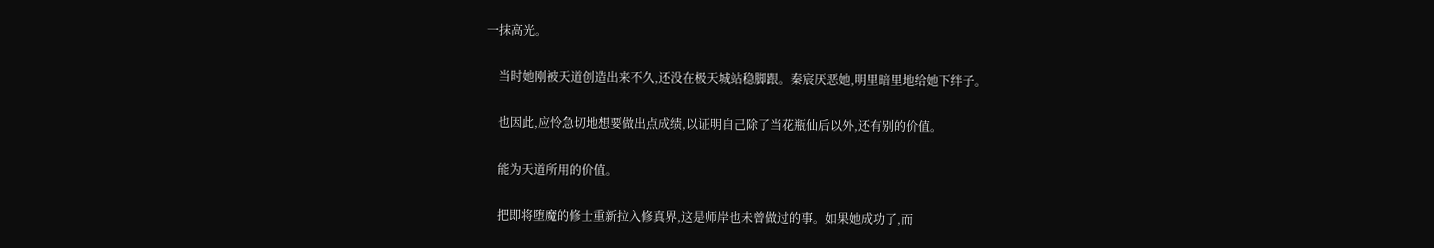一抹高光。

    当时她刚被天道创造出来不久,还没在极天城站稳脚跟。秦宸厌恶她,明里暗里地给她下绊子。

    也因此,应怜急切地想要做出点成绩,以证明自己除了当花瓶仙后以外,还有别的价值。

    能为天道所用的价值。

    把即将堕魔的修士重新拉入修真界,这是师岸也未曾做过的事。如果她成功了,而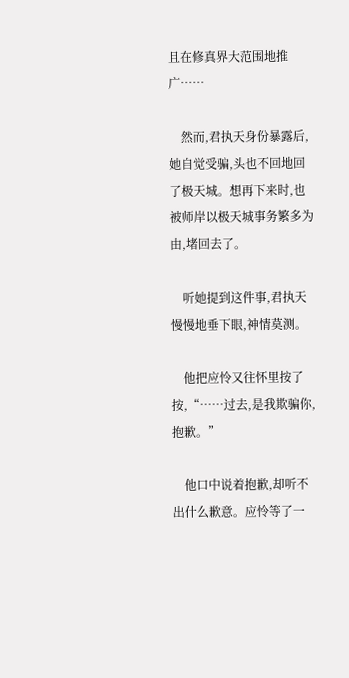且在修真界大范围地推广……

    然而,君执天身份暴露后,她自觉受骗,头也不回地回了极天城。想再下来时,也被师岸以极天城事务繁多为由,堵回去了。

    听她提到这件事,君执天慢慢地垂下眼,神情莫测。

    他把应怜又往怀里按了按,“……过去,是我欺骗你,抱歉。”

    他口中说着抱歉,却听不出什么歉意。应怜等了一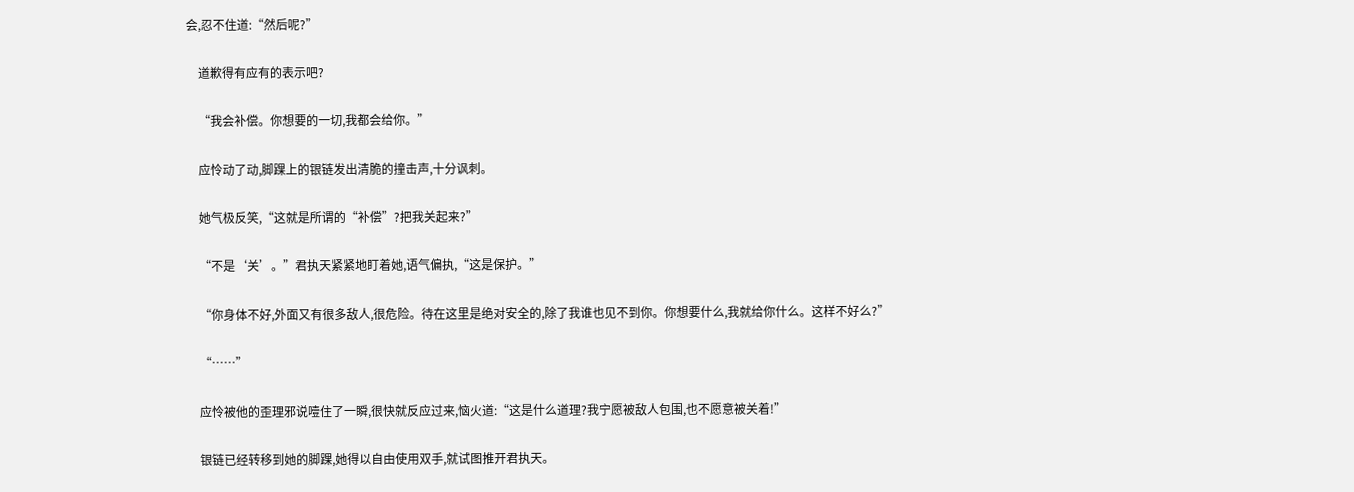会,忍不住道:“然后呢?”

    道歉得有应有的表示吧?

    “我会补偿。你想要的一切,我都会给你。”

    应怜动了动,脚踝上的银链发出清脆的撞击声,十分讽刺。

    她气极反笑,“这就是所谓的“补偿”?把我关起来?”

    “不是‘关’。”君执天紧紧地盯着她,语气偏执,“这是保护。”

    “你身体不好,外面又有很多敌人,很危险。待在这里是绝对安全的,除了我谁也见不到你。你想要什么,我就给你什么。这样不好么?”

    “……”

    应怜被他的歪理邪说噎住了一瞬,很快就反应过来,恼火道:“这是什么道理?我宁愿被敌人包围,也不愿意被关着!”

    银链已经转移到她的脚踝,她得以自由使用双手,就试图推开君执天。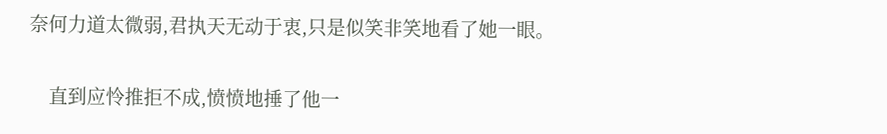奈何力道太微弱,君执天无动于衷,只是似笑非笑地看了她一眼。

    直到应怜推拒不成,愤愤地捶了他一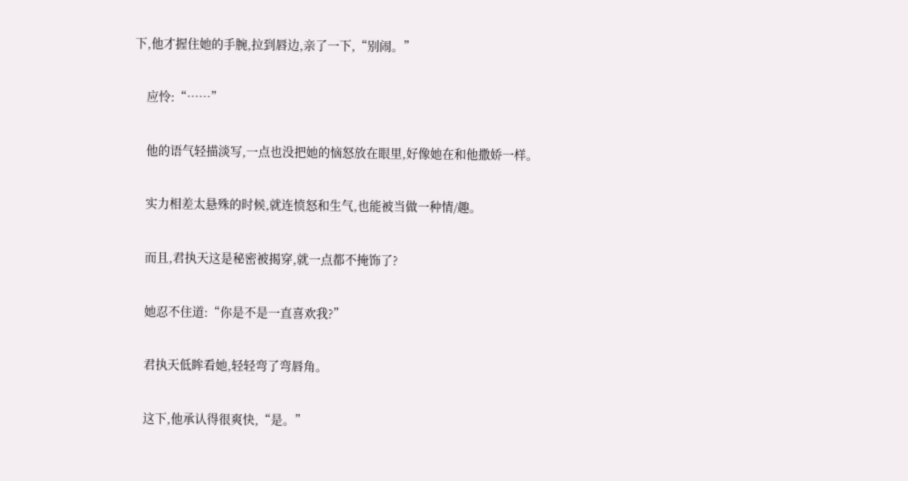下,他才握住她的手腕,拉到唇边,亲了一下,“别闹。”

    应怜:“……”

    他的语气轻描淡写,一点也没把她的恼怒放在眼里,好像她在和他撒娇一样。

    实力相差太悬殊的时候,就连愤怒和生气,也能被当做一种情/趣。

    而且,君执天这是秘密被揭穿,就一点都不掩饰了?

    她忍不住道:“你是不是一直喜欢我?”

    君执天低眸看她,轻轻弯了弯唇角。

    这下,他承认得很爽快,“是。”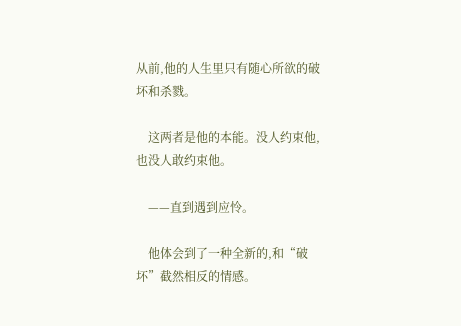从前,他的人生里只有随心所欲的破坏和杀戮。

    这两者是他的本能。没人约束他,也没人敢约束他。

    ——直到遇到应怜。

    他体会到了一种全新的,和“破坏”截然相反的情感。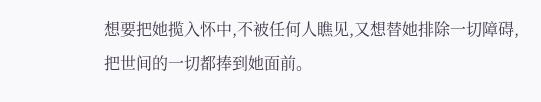想要把她揽入怀中,不被任何人瞧见,又想替她排除一切障碍,把世间的一切都捧到她面前。